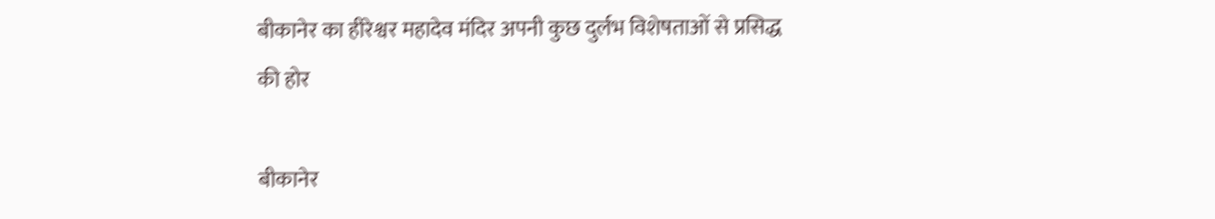बीकानेर का हीरेश्वर महादेव मंदिर अपनी कुछ दुर्लभ विशेषताओं से प्रसिद्ध की होर

बीकानेर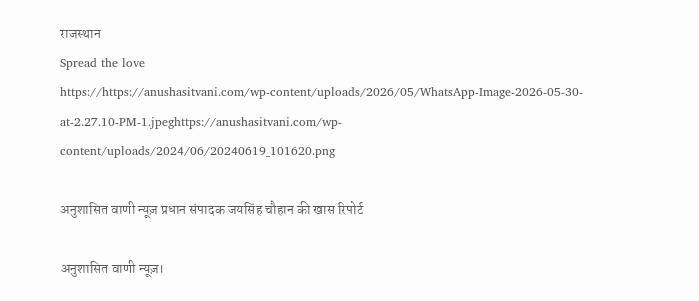राजस्थान
Spread the love
https://https://anushasitvani.com/wp-content/uploads/2026/05/WhatsApp-Image-2026-05-30-at-2.27.10-PM-1.jpeghttps://anushasitvani.com/wp-content/uploads/2024/06/20240619_101620.png

अनुशासित वाणी न्यूज़ प्रधान संपादक जयसिंह चौहान की खास रिपोर्ट

अनुशासित वाणी न्यूज़।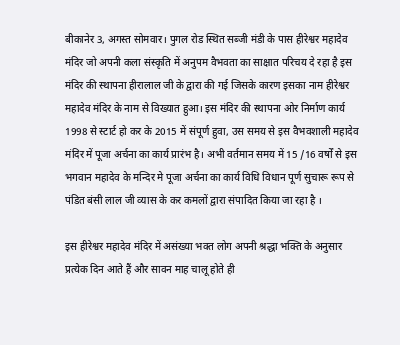बीकानेर 3, अगस्त सोमवार। पुगल रोड स्थित सब्जी मंडी के पास हीरेश्वर महादेव मंदिर जो अपनी कला संस्कृति में अनुपम वैभवता का साक्षात परिचय दे रहा है इस मंदिर की स्थापना हीरालाल जी के द्वारा की गई जिसके कारण इसका नाम हीरेश्वर महादेव मंदिर के नाम से विख्यात हुआ। इस मंदिर की स्थापना ओर निर्माण कार्य 1998 से स्टार्ट हो कर के 2015 में संपूर्ण हुवा, उस समय से इस वैभवशाली महादेव मंदिर में पूजा अर्चना का कार्य प्रारंभ है। अभी वर्तमान समय में 15 /16 वर्षों से इस भगवान महादेव के मन्दिर मे पूजा अर्चना का कार्य विधि विधान पूर्ण सुचारू रूप से पंडित बंसी लाल जी व्यास के कर कमलों द्वारा संपादित किया जा रहा है ।

इस हीरेश्वर महादेव मंदिर में असंख्या भक्त लोग अपनी श्रद्धा भक्ति के अनुसार प्रत्येक दिन आते हैं और सावन माह चालू होते ही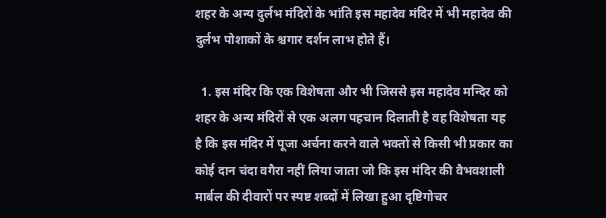शहर के अन्य दुर्लभ मंदिरों के भांति इस महादेव मंदिर में भी महादेव की दुर्लभ पोशाकों के श्चगार दर्शन लाभ होते हैं।

  1. इस मंदिर कि एक विशेषता और भी जिससे इस महादेव मन्दिर को शहर के अन्य मंदिरों से एक अलग पहचान दिलाती है वह विशेषता यह है कि इस मंदिर में पूजा अर्चना करने वाले भक्तों से किसी भी प्रकार का कोई दान चंदा वगैरा नहीं लिया जाता जो कि इस मंदिर की वैभवशाली मार्बल की दीवारों पर स्पष्ट शब्दों में लिखा हुआ दृष्टिगोचर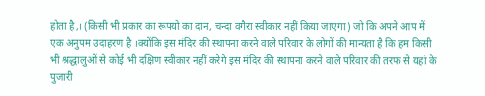होता है,। (किसी भी प्रकार का रूपयो का दान, चन्दा वगैरा स्वीकार नहीं किया जाएगा) जो कि अपने आप में एक अनुपम उदाहरण है ।क्योंकि इस मंदिर की स्थापना करने वाले परिवार के लोगों की मान्यता है कि हम किसी भी श्रद्धालुओं से कोई भी दक्षिण स्वीकार नहीं करेगे इस मंदिर की स्थापना करने वाले परिवार की तरफ से यहां के पुजारी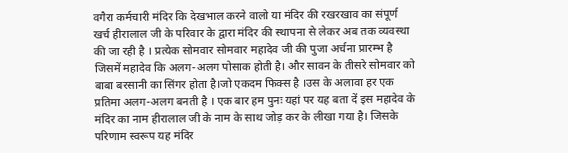वगैरा कर्मचारी मंदिर कि देखभाल करने वालो या मंदिर की रखरखाव का संपूर्ण खर्च हीरालाल जी के परिवार के द्वारा मंदिर की स्थापना से लेकर अब तक व्यवस्था की जा रही है ‍। प्रत्येक सोमवार सोमवार महादेव जी की पुजा अर्चना प्रारम्भ है जिसमें महादेव कि अलग-अलग पोसाक होती है। और सावन के तीसरे सोमवार को बाबा बरसानी का सिंगर होता है।जो एकदम फिक्स है ।उस के अलावा हर एक प्रतिमा अलग-अलग बनती है । एक बार हम पुनः यहां पर यह बता दें इस महादेव के मंदिर का नाम हीरालाल जी के नाम के साथ जोड़ कर के लीखा गया है। जिसके परिणाम स्वरूप यह मंदिर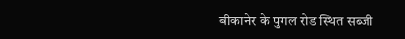बीकानेर के पुगल रोड स्थित सब्जी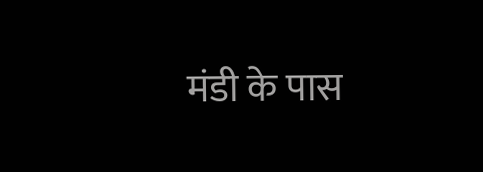मंडी के पास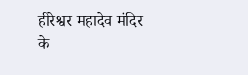हीरेश्वर महादेव मंदिर के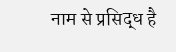नाम से प्रसिद्ध है